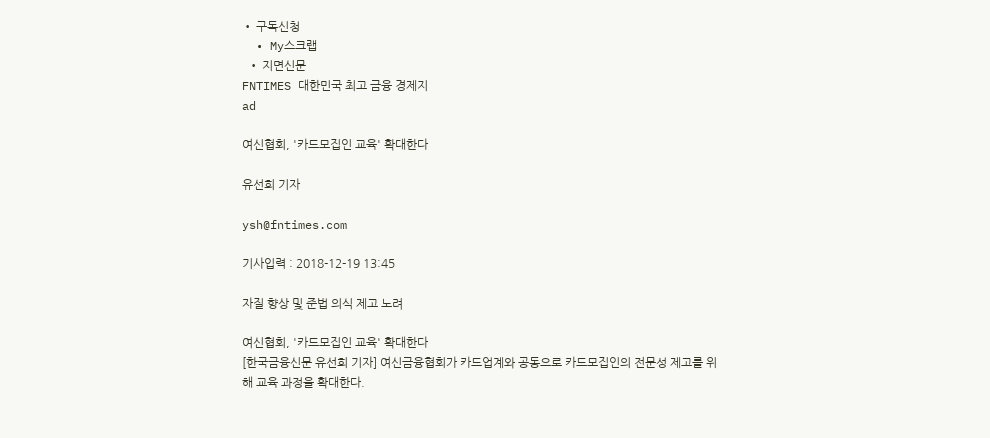• 구독신청
  • My스크랩
  • 지면신문
FNTIMES 대한민국 최고 금융 경제지
ad

여신협회, '카드모집인 교육' 확대한다

유선희 기자

ysh@fntimes.com

기사입력 : 2018-12-19 13:45

자질 향상 및 준법 의식 제고 노려

여신협회, '카드모집인 교육' 확대한다
[한국금융신문 유선희 기자] 여신금융협회가 카드업계와 공동으로 카드모집인의 전문성 제고를 위해 교육 과정을 확대한다.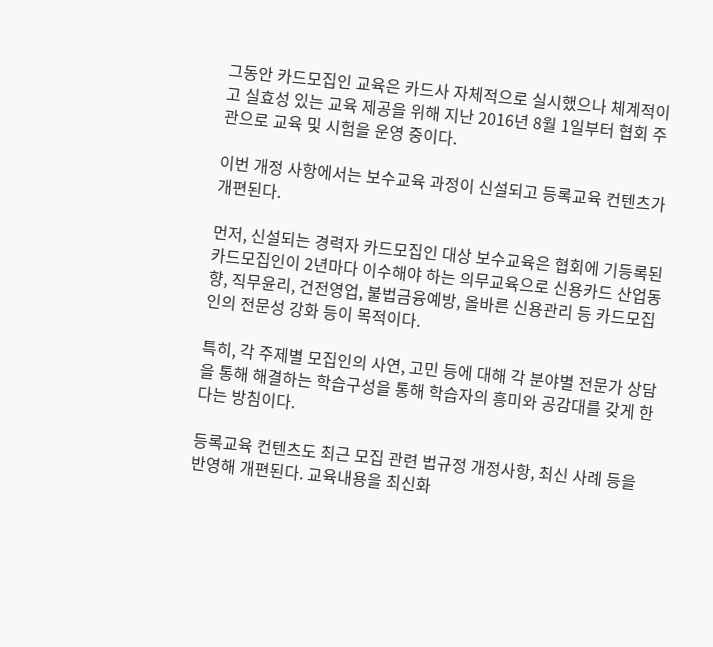그동안 카드모집인 교육은 카드사 자체적으로 실시했으나 체계적이고 실효성 있는 교육 제공을 위해 지난 2016년 8월 1일부터 협회 주관으로 교육 및 시험을 운영 중이다.

이번 개정 사항에서는 보수교육 과정이 신설되고 등록교육 컨텐츠가 개편된다.

먼저, 신설되는 경력자 카드모집인 대상 보수교육은 협회에 기등록된 카드모집인이 2년마다 이수해야 하는 의무교육으로 신용카드 산업동향, 직무윤리, 건전영업, 불법금융예방, 올바른 신용관리 등 카드모집인의 전문성 강화 등이 목적이다.

특히, 각 주제별 모집인의 사연, 고민 등에 대해 각 분야별 전문가 상담을 통해 해결하는 학습구성을 통해 학습자의 흥미와 공감대를 갖게 한다는 방침이다.

등록교육 컨텐츠도 최근 모집 관련 법규정 개정사항, 최신 사례 등을 반영해 개편된다. 교육내용을 최신화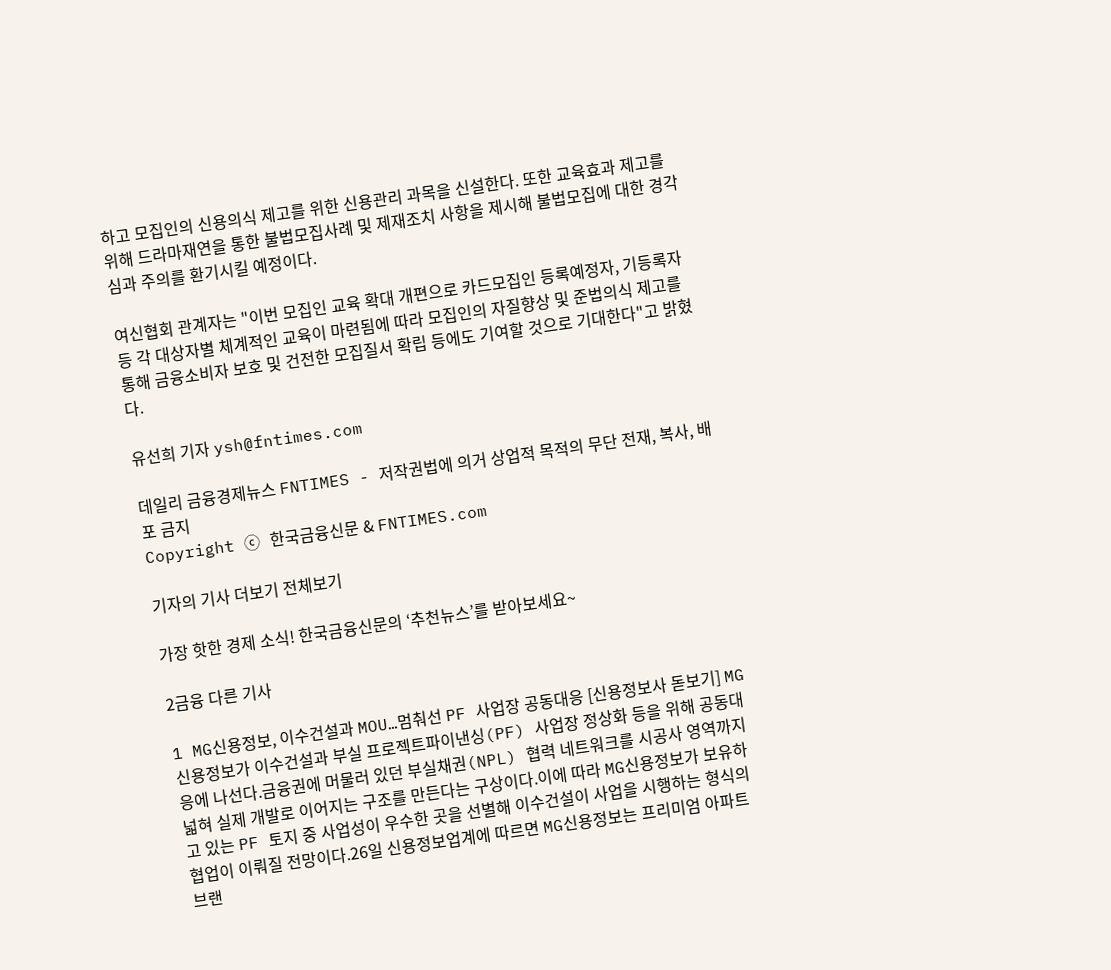하고 모집인의 신용의식 제고를 위한 신용관리 과목을 신설한다. 또한 교육효과 제고를 위해 드라마재연을 통한 불법모집사례 및 제재조치 사항을 제시해 불법모집에 대한 경각심과 주의를 환기시킬 예정이다.

여신협회 관계자는 "이번 모집인 교육 확대 개편으로 카드모집인 등록예정자, 기등록자 등 각 대상자별 체계적인 교육이 마련됨에 따라 모집인의 자질향상 및 준법의식 제고를 통해 금융소비자 보호 및 건전한 모집질서 확립 등에도 기여할 것으로 기대한다"고 밝혔다.

유선희 기자 ysh@fntimes.com

데일리 금융경제뉴스 FNTIMES - 저작권법에 의거 상업적 목적의 무단 전재, 복사, 배포 금지
Copyright ⓒ 한국금융신문 & FNTIMES.com

기자의 기사 더보기 전체보기

가장 핫한 경제 소식! 한국금융신문의 ‘추천뉴스’를 받아보세요~

2금융 다른 기사

1 MG신용정보, 이수건설과 MOU…멈춰선 PF 사업장 공동대응 [신용정보사 돋보기] MG신용정보가 이수건설과 부실 프로젝트파이낸싱(PF) 사업장 정상화 등을 위해 공동대응에 나선다.금융권에 머물러 있던 부실채권(NPL) 협력 네트워크를 시공사 영역까지 넓혀 실제 개발로 이어지는 구조를 만든다는 구상이다.이에 따라 MG신용정보가 보유하고 있는 PF 토지 중 사업성이 우수한 곳을 선별해 이수건설이 사업을 시행하는 형식의 협업이 이뤄질 전망이다.26일 신용정보업계에 따르면 MG신용정보는 프리미엄 아파트 브랜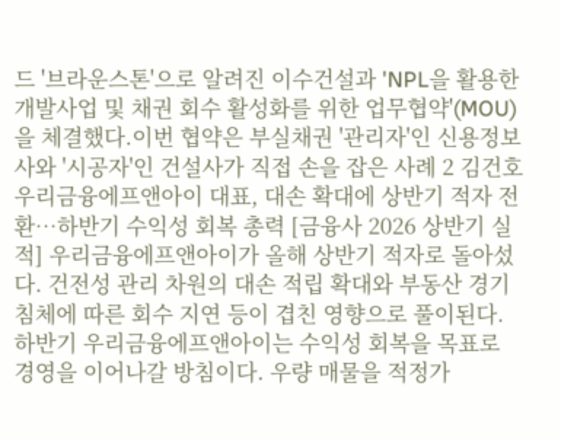드 '브라운스톤'으로 알려진 이수건설과 'NPL을 활용한 개발사업 및 채권 회수 활성화를 위한 업무협약'(MOU)을 체결했다.이번 협약은 부실채권 '관리자'인 신용정보사와 '시공자'인 건설사가 직접 손을 잡은 사례 2 김건호 우리금융에프앤아이 대표, 대손 확대에 상반기 적자 전환…하반기 수익성 회복 총력 [금융사 2026 상반기 실적] 우리금융에프앤아이가 올해 상반기 적자로 돌아섰다. 건전성 관리 차원의 대손 적립 확대와 부동산 경기 침체에 따른 회수 지연 등이 겹친 영향으로 풀이된다. 하반기 우리금융에프앤아이는 수익성 회복을 목표로 경영을 이어나갈 방침이다. 우량 매물을 적정가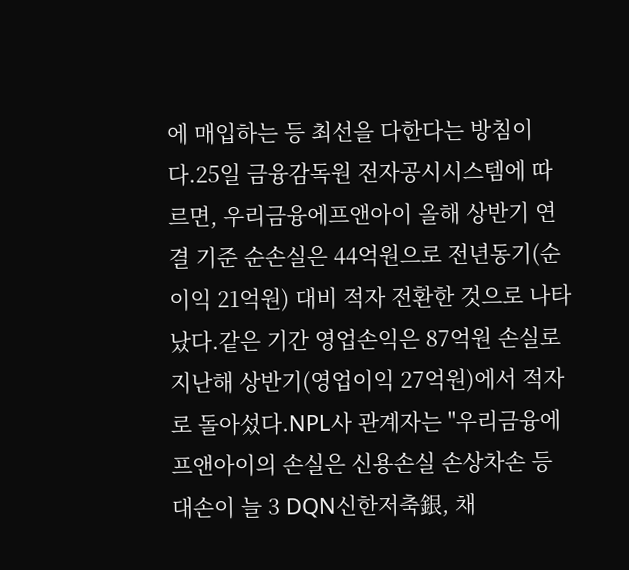에 매입하는 등 최선을 다한다는 방침이다.25일 금융감독원 전자공시시스템에 따르면, 우리금융에프앤아이 올해 상반기 연결 기준 순손실은 44억원으로 전년동기(순이익 21억원) 대비 적자 전환한 것으로 나타났다.같은 기간 영업손익은 87억원 손실로 지난해 상반기(영업이익 27억원)에서 적자로 돌아섰다.NPL사 관계자는 "우리금융에프앤아이의 손실은 신용손실 손상차손 등 대손이 늘 3 DQN신한저축銀, 채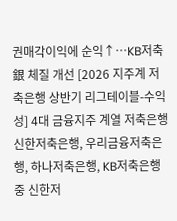권매각이익에 순익↑…KB저축銀 체질 개선 [2026 지주계 저축은행 상반기 리그테이블-수익성] 4대 금융지주 계열 저축은행 신한저축은행, 우리금융저축은행, 하나저축은행, KB저축은행 중 신한저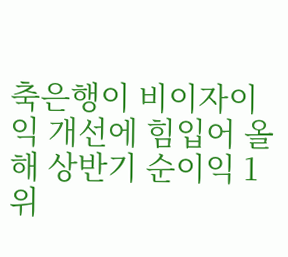축은행이 비이자이익 개선에 힘입어 올해 상반기 순이익 1위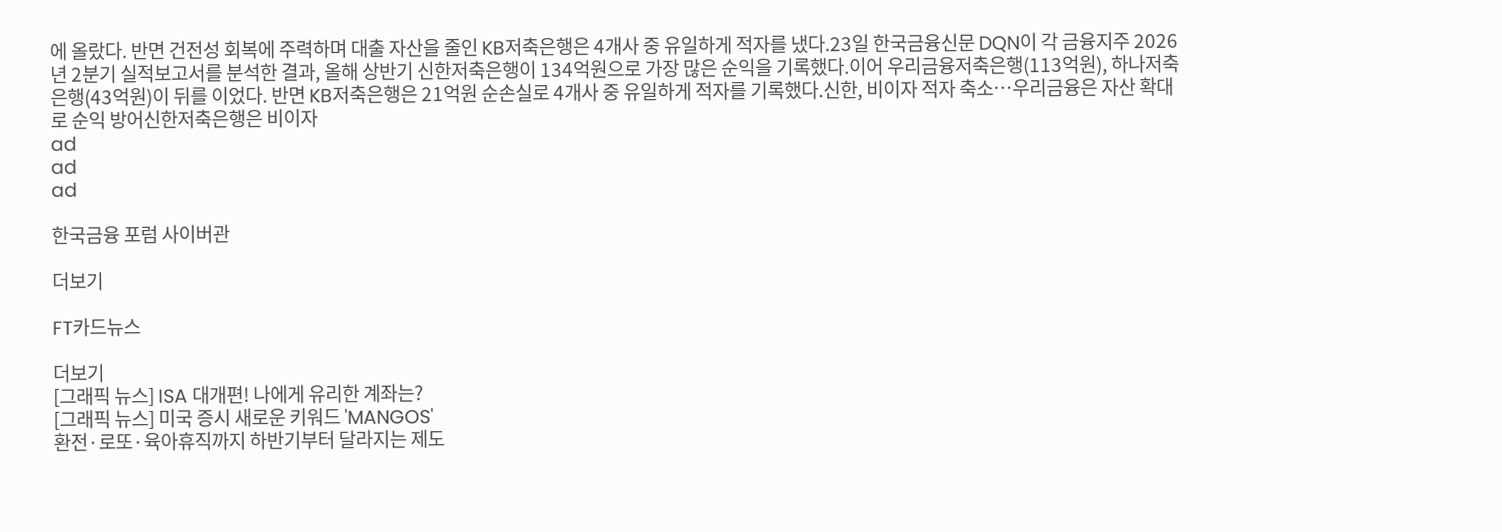에 올랐다. 반면 건전성 회복에 주력하며 대출 자산을 줄인 KB저축은행은 4개사 중 유일하게 적자를 냈다.23일 한국금융신문 DQN이 각 금융지주 2026년 2분기 실적보고서를 분석한 결과, 올해 상반기 신한저축은행이 134억원으로 가장 많은 순익을 기록했다.이어 우리금융저축은행(113억원), 하나저축은행(43억원)이 뒤를 이었다. 반면 KB저축은행은 21억원 순손실로 4개사 중 유일하게 적자를 기록했다.신한, 비이자 적자 축소…우리금융은 자산 확대로 순익 방어신한저축은행은 비이자
ad
ad
ad

한국금융 포럼 사이버관

더보기

FT카드뉴스

더보기
[그래픽 뉴스] ISA 대개편! 나에게 유리한 계좌는?
[그래픽 뉴스] 미국 증시 새로운 키워드 'MANGOS'
환전·로또·육아휴직까지 하반기부터 달라지는 제도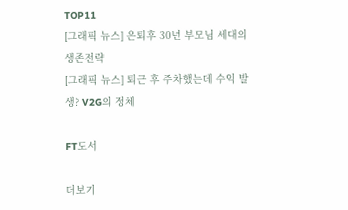TOP11
[그래픽 뉴스] 은퇴후 30년 부모님 세대의 생존전략
[그래픽 뉴스] 퇴근 후 주차했는데 수익 발생? V2G의 정체

FT도서

더보기